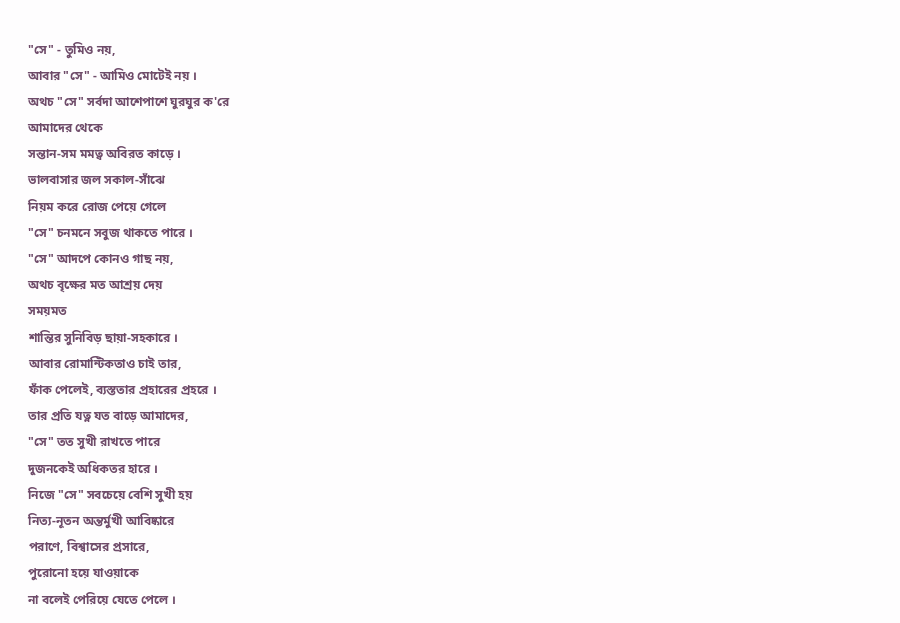"সে" - তুমিও নয়,
আবার "সে" - আমিও মোটেই নয় ।
অথচ "সে" সর্বদা আশেপাশে ঘুরঘুর ক'রে
আমাদের থেকে
সন্তান-সম মমত্ব অবিরত কাড়ে ।
ভালবাসার জল সকাল-সাঁঝে
নিয়ম করে রোজ পেয়ে গেলে
"সে" চনমনে সবুজ থাকতে পারে ।
"সে" আদপে কোনও গাছ নয়,
অথচ বৃক্ষের মত আশ্রয় দেয়
সময়মত
শান্তির সুনিবিড় ছায়া-সহকারে ।
আবার রোমান্টিকতাও চাই তার,
ফাঁক পেলেই, ব্যস্ততার প্রহারের প্রহরে ।
তার প্রতি যত্ন যত বাড়ে আমাদের,
"সে" তত সুখী রাখতে পারে
দুজনকেই অধিকতর হারে ।
নিজে "সে" সবচেয়ে বেশি সুখী হয়
নিত্য-নূতন অন্তর্মুখী আবিষ্কারে
পরাণে, বিশ্বাসের প্রসারে,
পুরোনো হয়ে যাওয়াকে
না বলেই পেরিয়ে যেতে পেলে ।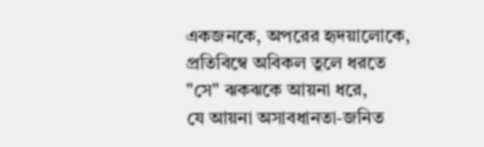একজনকে, অপরের হৃদয়ালোকে,
প্রতিবিম্বে অবিকল তুলে ধরতে
"সে" ঝকঝকে আয়না ধরে,
যে আয়না অসাবধানতা-জনিত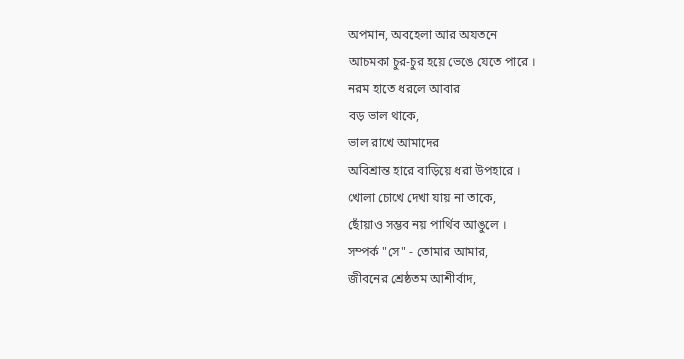অপমান, অবহেলা আর অযতনে
আচমকা চুর-চুর হয়ে ভেঙে যেতে পারে ।
নরম হাতে ধরলে আবার
বড় ভাল থাকে,
ভাল রাখে আমাদের
অবিশ্রান্ত হারে বাড়িয়ে ধরা উপহারে ।
খোলা চোখে দেখা যায় না তাকে,
ছোঁয়াও সম্ভব নয় পার্থিব আঙুলে ।
সম্পর্ক "সে" - তোমার আমার,
জীবনের শ্রেষ্ঠতম আশীর্বাদ,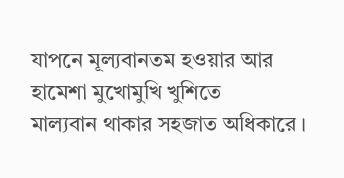যাপনে মূল্যবানতম হওয়ার আর
হামেশা মুখোমুখি খুশিতে
মাল্যবান থাকার সহজাত অধিকারে ।